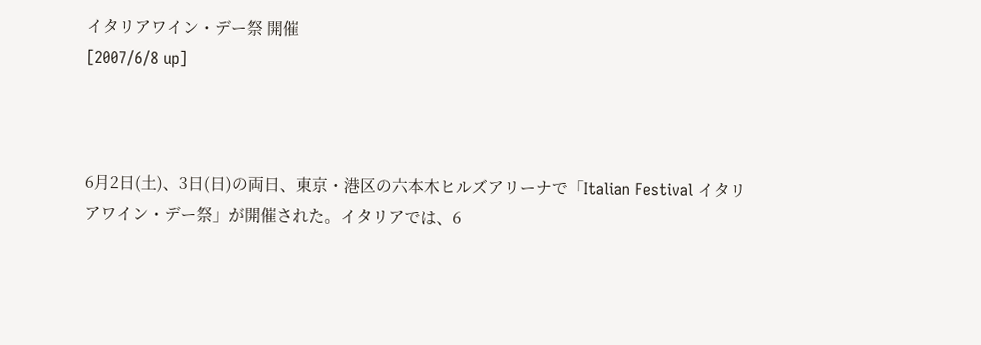イタリアワイン・デー祭 開催
[2007/6/8 up]



6月2日(土)、3日(日)の両日、東京・港区の六本木ヒルズアリーナで「Italian Festival イタリアワイン・デー祭」が開催された。イタリアでは、6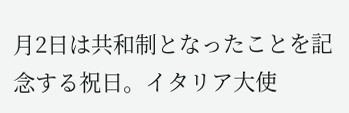月2日は共和制となったことを記念する祝日。イタリア大使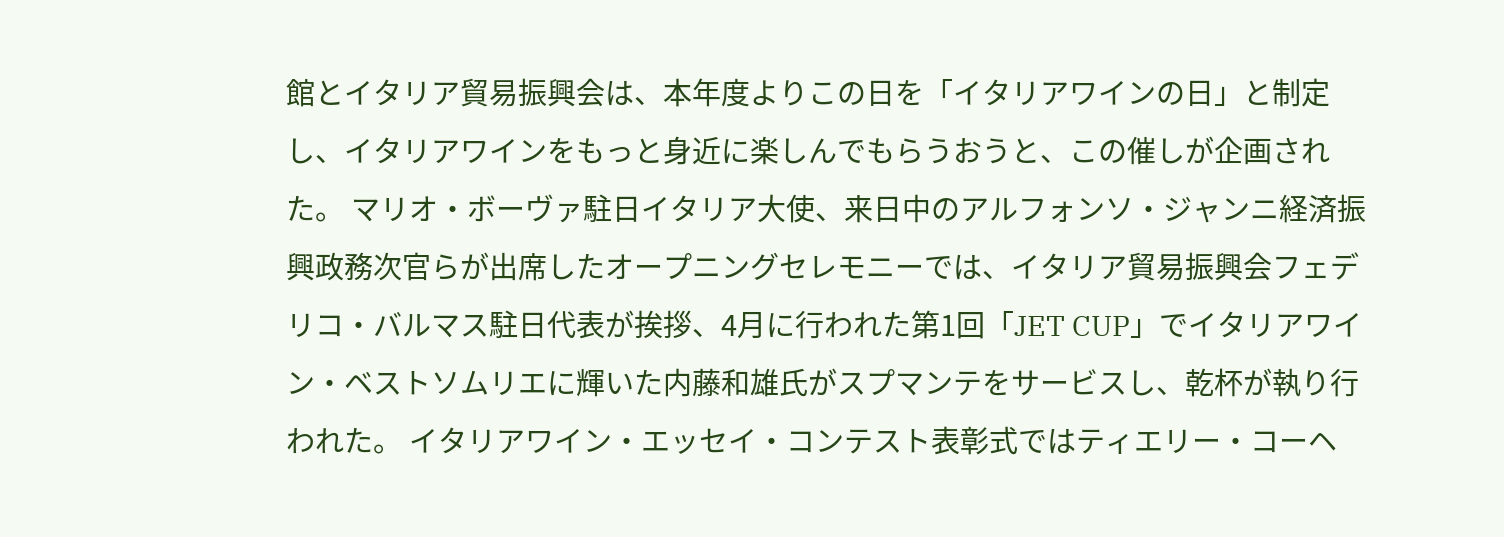館とイタリア貿易振興会は、本年度よりこの日を「イタリアワインの日」と制定し、イタリアワインをもっと身近に楽しんでもらうおうと、この催しが企画された。 マリオ・ボーヴァ駐日イタリア大使、来日中のアルフォンソ・ジャンニ経済振興政務次官らが出席したオープニングセレモニーでは、イタリア貿易振興会フェデリコ・バルマス駐日代表が挨拶、4月に行われた第1回「JET CUP」でイタリアワイン・ベストソムリエに輝いた内藤和雄氏がスプマンテをサービスし、乾杯が執り行われた。 イタリアワイン・エッセイ・コンテスト表彰式ではティエリー・コーヘ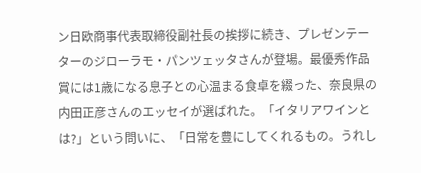ン日欧商事代表取締役副社長の挨拶に続き、プレゼンテーターのジローラモ・パンツェッタさんが登場。最優秀作品賞には1歳になる息子との心温まる食卓を綴った、奈良県の内田正彦さんのエッセイが選ばれた。「イタリアワインとは?」という問いに、「日常を豊にしてくれるもの。うれし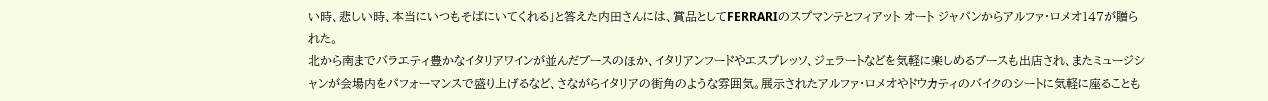い時、悲しい時、本当にいつもそばにいてくれる」と答えた内田さんには、賞品としてFERRARIのスプマンテとフィアット オート ジャパンからアルファ・ロメオ147が贈られた。
北から南までバラエティ豊かなイタリアワインが並んだブースのほか、イタリアンフードやエスプレッソ、ジェラートなどを気軽に楽しめるブースも出店され、またミュージシャンが会場内をパフォーマンスで盛り上げるなど、さながらイタリアの街角のような雰囲気。展示されたアルファ・ロメオやドウカティのバイクのシートに気軽に座ることも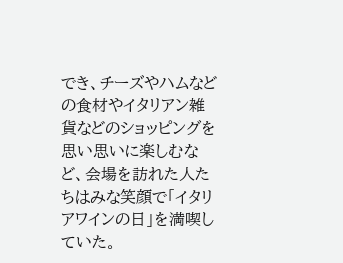でき、チーズやハムなどの食材やイタリアン雑貨などのショッピングを思い思いに楽しむなど、会場を訪れた人たちはみな笑顔で「イタリアワインの日」を満喫していた。